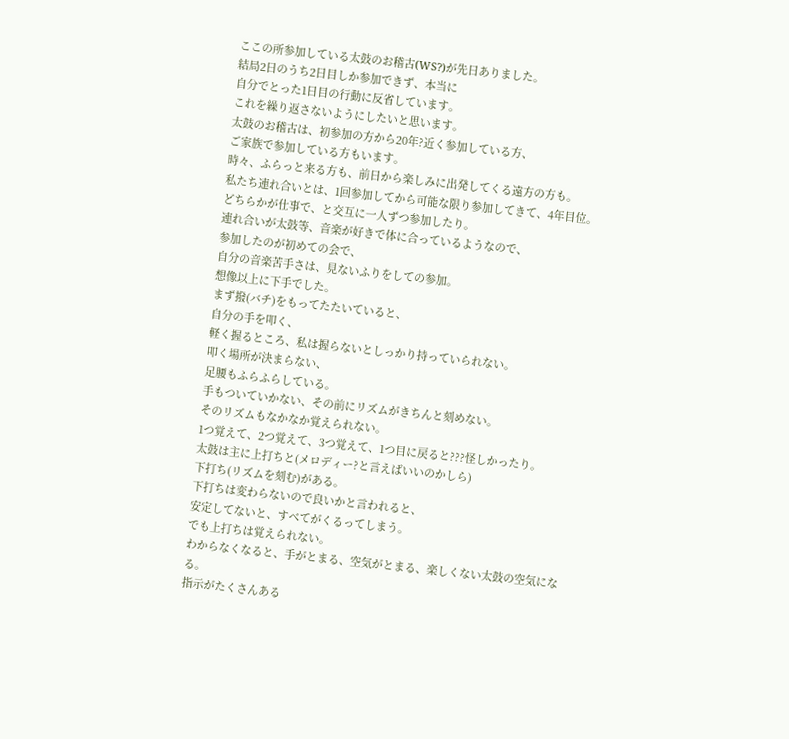ここの所参加している太鼓のお稽古(WS?)が先日ありました。
結局2日のうち2日目しか参加できず、本当に
自分でとった1日目の行動に反省しています。
これを繰り返さないようにしたいと思います。
太鼓のお稽古は、初参加の方から20年?近く参加している方、
ご家族で参加している方もいます。
時々、ふらっと来る方も、前日から楽しみに出発してくる遠方の方も。
私たち連れ合いとは、1回参加してから可能な限り参加してきて、4年目位。
どちらかが仕事で、と交互に一人ずつ参加したり。
連れ合いが太鼓等、音楽が好きで体に合っているようなので、
参加したのが初めての会で、
自分の音楽苦手さは、見ないふりをしての参加。
想像以上に下手でした。
まず撥(バチ)をもってたたいていると、
自分の手を叩く、
軽く握るところ、私は握らないとしっかり持っていられない。
叩く場所が決まらない、
足腰もふらふらしている。
手もついていかない、その前にリズムがきちんと刻めない。
そのリズムもなかなか覚えられない。
1つ覚えて、2つ覚えて、3つ覚えて、1つ目に戻ると???怪しかったり。
太鼓は主に上打ちと(メロディー?と言えばいいのかしら)
下打ち(リズムを刻む)がある。
下打ちは変わらないので良いかと言われると、
安定してないと、すべてがくるってしまう。
でも上打ちは覚えられない。
わからなくなると、手がとまる、空気がとまる、楽しくない太鼓の空気になる。
指示がたくさんある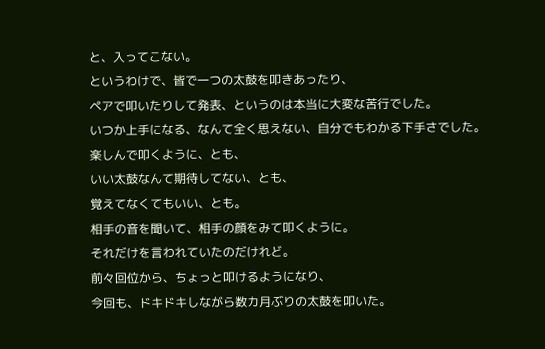と、入ってこない。
というわけで、皆で一つの太鼓を叩きあったり、
ペアで叩いたりして発表、というのは本当に大変な苦行でした。
いつか上手になる、なんて全く思えない、自分でもわかる下手さでした。
楽しんで叩くように、とも、
いい太鼓なんて期待してない、とも、
覚えてなくてもいい、とも。
相手の音を聞いて、相手の顔をみて叩くように。
それだけを言われていたのだけれど。
前々回位から、ちょっと叩けるようになり、
今回も、ドキドキしながら数カ月ぶりの太鼓を叩いた。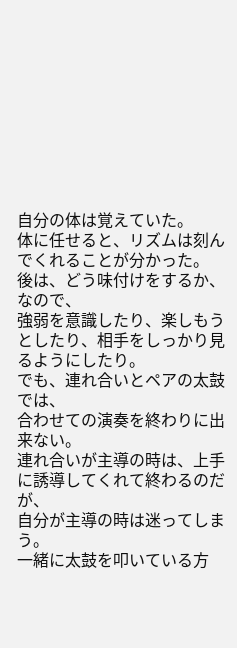自分の体は覚えていた。
体に任せると、リズムは刻んでくれることが分かった。
後は、どう味付けをするか、なので、
強弱を意識したり、楽しもうとしたり、相手をしっかり見るようにしたり。
でも、連れ合いとペアの太鼓では、
合わせての演奏を終わりに出来ない。
連れ合いが主導の時は、上手に誘導してくれて終わるのだが、
自分が主導の時は迷ってしまう。
一緒に太鼓を叩いている方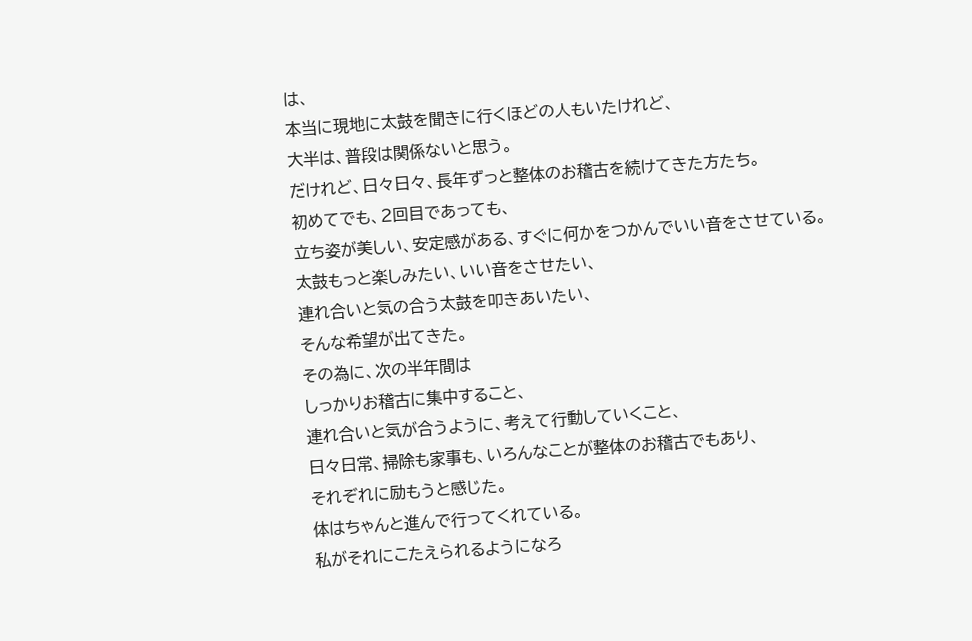は、
本当に現地に太鼓を聞きに行くほどの人もいたけれど、
大半は、普段は関係ないと思う。
だけれど、日々日々、長年ずっと整体のお稽古を続けてきた方たち。
初めてでも、2回目であっても、
立ち姿が美しい、安定感がある、すぐに何かをつかんでいい音をさせている。
太鼓もっと楽しみたい、いい音をさせたい、
連れ合いと気の合う太鼓を叩きあいたい、
そんな希望が出てきた。
その為に、次の半年間は
しっかりお稽古に集中すること、
連れ合いと気が合うように、考えて行動していくこと、
日々日常、掃除も家事も、いろんなことが整体のお稽古でもあり、
それぞれに励もうと感じた。
体はちゃんと進んで行ってくれている。
私がそれにこたえられるようになろ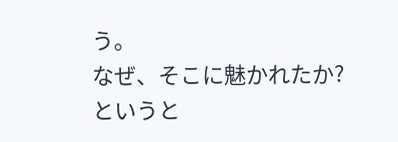う。
なぜ、そこに魅かれたか?というと